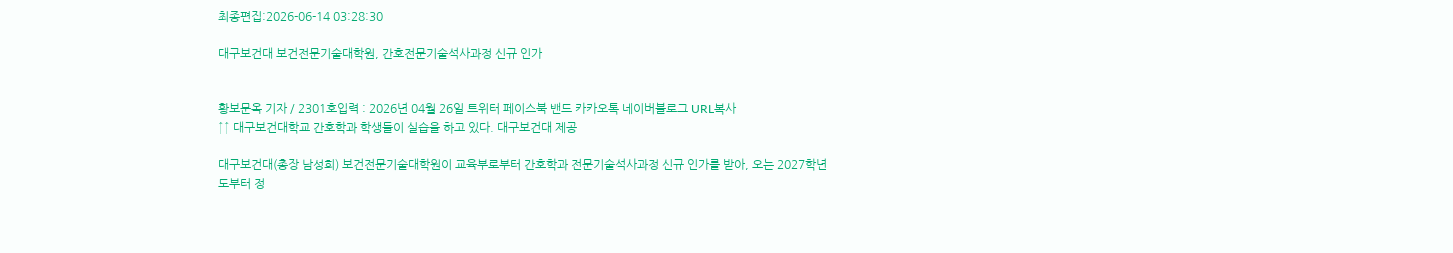최종편집:2026-06-14 03:28:30

대구보건대 보건전문기술대학원, 간호전문기술석사과정 신규 인가


황보문옥 기자 / 2301호입력 : 2026년 04월 26일 트위터 페이스북 밴드 카카오톡 네이버블로그 URL복사
↑↑ 대구보건대학교 간호학과 학생들이 실습을 하고 있다. 대구보건대 제공

대구보건대(총장 남성희) 보건전문기술대학원이 교육부로부터 간호학과 전문기술석사과정 신규 인가를 받아, 오는 2027학년도부터 정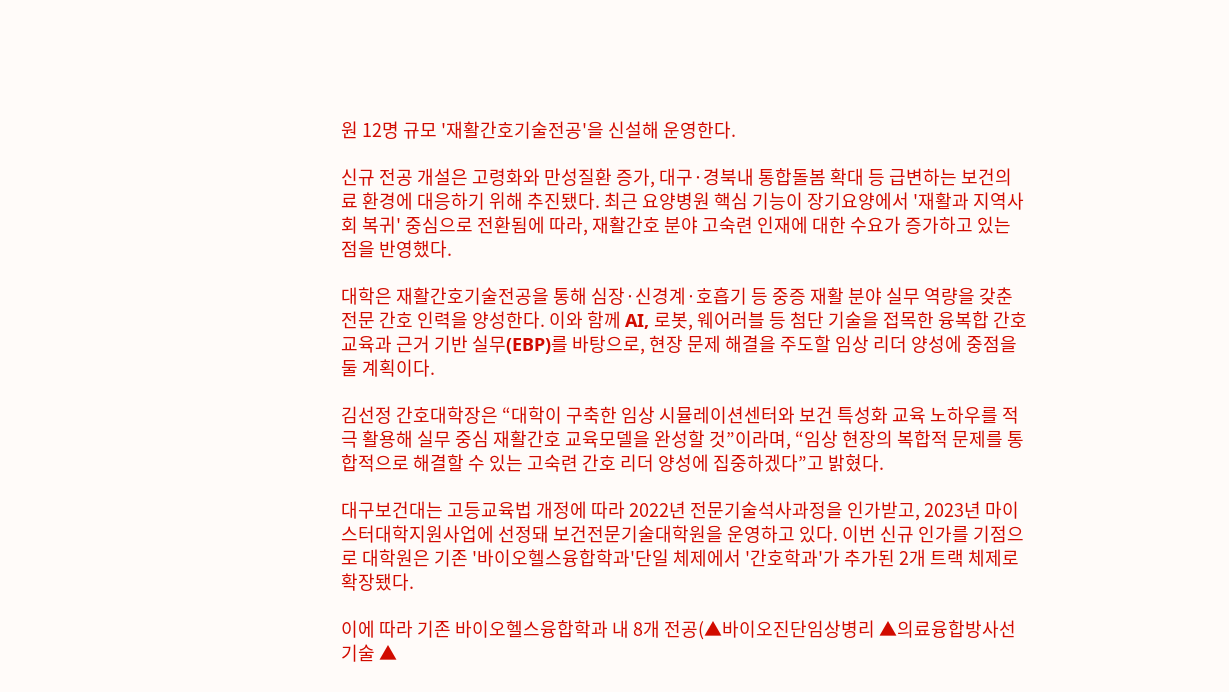원 12명 규모 '재활간호기술전공'을 신설해 운영한다.

신규 전공 개설은 고령화와 만성질환 증가, 대구·경북내 통합돌봄 확대 등 급변하는 보건의료 환경에 대응하기 위해 추진됐다. 최근 요양병원 핵심 기능이 장기요양에서 '재활과 지역사회 복귀' 중심으로 전환됨에 따라, 재활간호 분야 고숙련 인재에 대한 수요가 증가하고 있는 점을 반영했다.

대학은 재활간호기술전공을 통해 심장·신경계·호흡기 등 중증 재활 분야 실무 역량을 갖춘 전문 간호 인력을 양성한다. 이와 함께 AI, 로봇, 웨어러블 등 첨단 기술을 접목한 융복합 간호 교육과 근거 기반 실무(EBP)를 바탕으로, 현장 문제 해결을 주도할 임상 리더 양성에 중점을 둘 계획이다.

김선정 간호대학장은 “대학이 구축한 임상 시뮬레이션센터와 보건 특성화 교육 노하우를 적극 활용해 실무 중심 재활간호 교육모델을 완성할 것”이라며, “임상 현장의 복합적 문제를 통합적으로 해결할 수 있는 고숙련 간호 리더 양성에 집중하겠다”고 밝혔다.

대구보건대는 고등교육법 개정에 따라 2022년 전문기술석사과정을 인가받고, 2023년 마이스터대학지원사업에 선정돼 보건전문기술대학원을 운영하고 있다. 이번 신규 인가를 기점으로 대학원은 기존 '바이오헬스융합학과'단일 체제에서 '간호학과'가 추가된 2개 트랙 체제로 확장됐다.

이에 따라 기존 바이오헬스융합학과 내 8개 전공(▲바이오진단임상병리 ▲의료융합방사선기술 ▲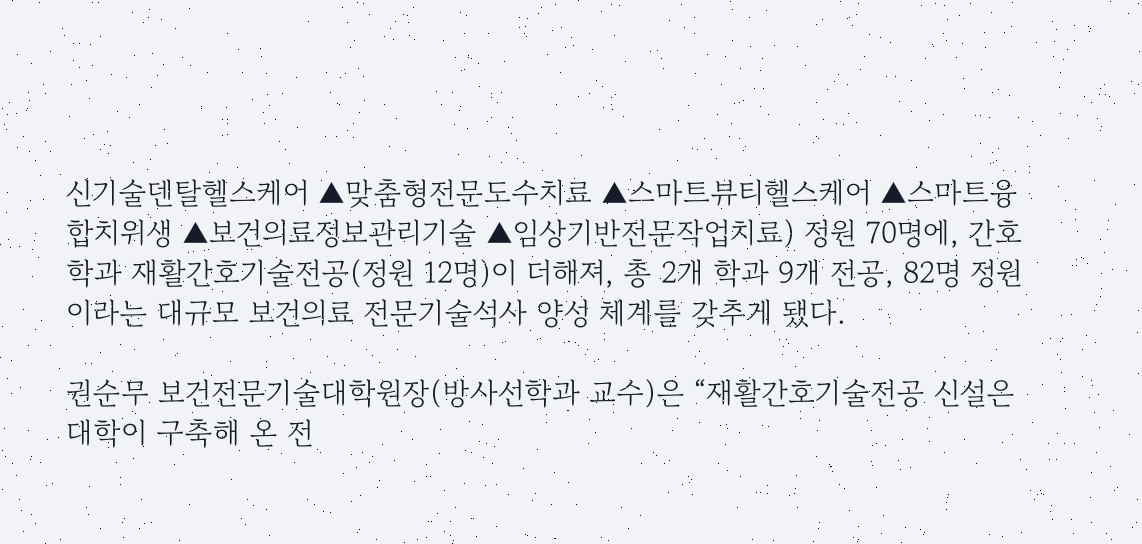신기술덴탈헬스케어 ▲맞춤형전문도수치료 ▲스마트뷰티헬스케어 ▲스마트융합치위생 ▲보건의료정보관리기술 ▲임상기반전문작업치료) 정원 70명에, 간호학과 재활간호기술전공(정원 12명)이 더해져, 총 2개 학과 9개 전공, 82명 정원이라는 대규모 보건의료 전문기술석사 양성 체계를 갖추게 됐다.

권순무 보건전문기술대학원장(방사선학과 교수)은 “재활간호기술전공 신설은 대학이 구축해 온 전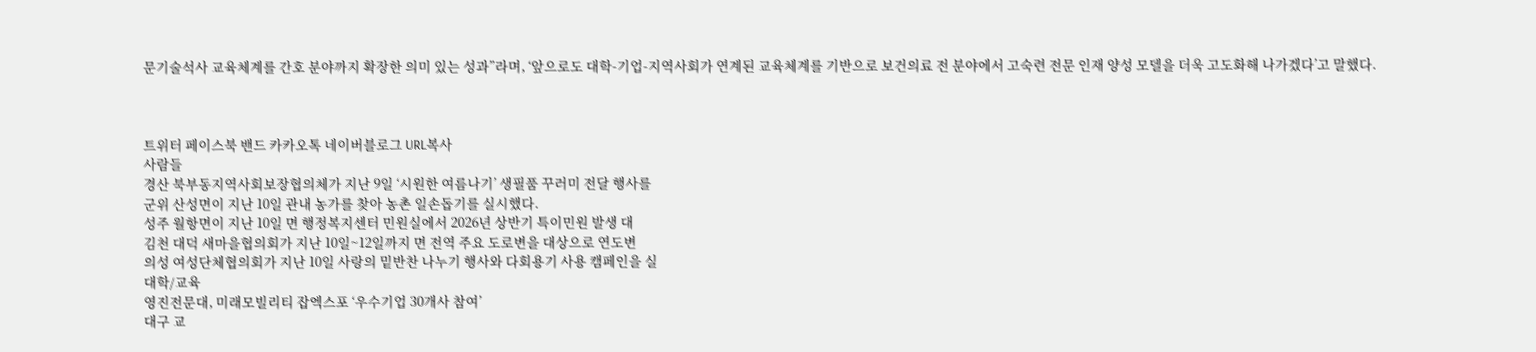문기술석사 교육체계를 간호 분야까지 확장한 의미 있는 성과”라며, ‘앞으로도 대학-기업-지역사회가 연계된 교육체계를 기반으로 보건의료 전 분야에서 고숙련 전문 인재 양성 모델을 더욱 고도화해 나가겠다’고 말했다.



트위터 페이스북 밴드 카카오톡 네이버블로그 URL복사
사람들
경산 북부동지역사회보장협의체가 지난 9일 ‘시원한 여름나기’ 생필품 꾸러미 전달 행사를
군위 산성면이 지난 10일 관내 농가를 찾아 농촌 일손돕기를 실시했다.
성주 월항면이 지난 10일 면 행정복지센터 민원실에서 2026년 상반기 특이민원 발생 대
김천 대덕 새마을협의회가 지난 10일~12일까지 면 전역 주요 도로변을 대상으로 연도변
의성 여성단체협의회가 지난 10일 사랑의 밑반찬 나누기 행사와 다회용기 사용 캠페인을 실
대학/교육
영진전문대, 미래모빌리티 잡엑스포 ‘우수기업 30개사 참여’
대구 교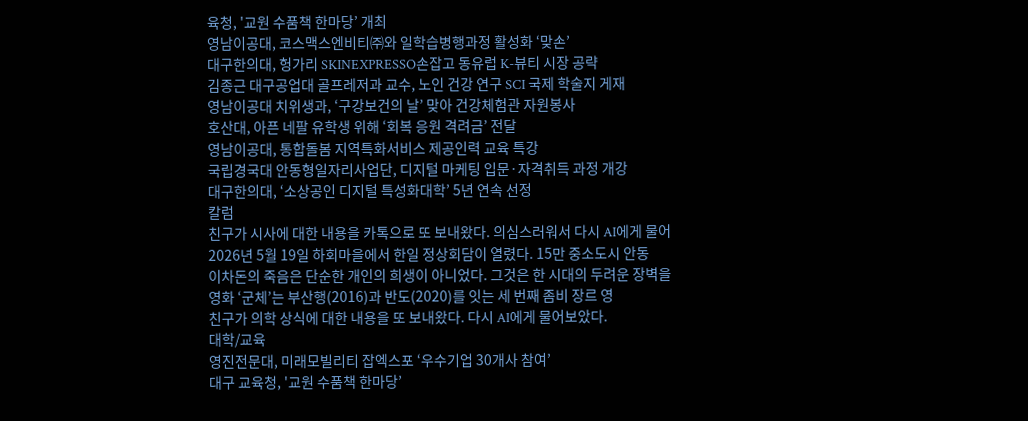육청, '교원 수품책 한마당’ 개최
영남이공대, 코스맥스엔비티㈜와 일학습병행과정 활성화 ‘맞손’
대구한의대, 헝가리 SKINEXPRESSO손잡고 동유럽 K-뷰티 시장 공략
김종근 대구공업대 골프레저과 교수, 노인 건강 연구 SCI 국제 학술지 게재
영남이공대 치위생과, ‘구강보건의 날’ 맞아 건강체험관 자원봉사
호산대, 아픈 네팔 유학생 위해 ‘회복 응원 격려금’ 전달
영남이공대, 통합돌봄 지역특화서비스 제공인력 교육 특강
국립경국대 안동형일자리사업단, 디지털 마케팅 입문·자격취득 과정 개강
대구한의대, ‘소상공인 디지털 특성화대학’ 5년 연속 선정
칼럼
친구가 시사에 대한 내용을 카톡으로 또 보내왔다. 의심스러워서 다시 AI에게 물어
2026년 5월 19일 하회마을에서 한일 정상회담이 열렸다. 15만 중소도시 안동
이차돈의 죽음은 단순한 개인의 희생이 아니었다. 그것은 한 시대의 두려운 장벽을
영화 ‘군체’는 부산행(2016)과 반도(2020)를 잇는 세 번째 좀비 장르 영
친구가 의학 상식에 대한 내용을 또 보내왔다. 다시 AI에게 물어보았다.
대학/교육
영진전문대, 미래모빌리티 잡엑스포 ‘우수기업 30개사 참여’
대구 교육청, '교원 수품책 한마당’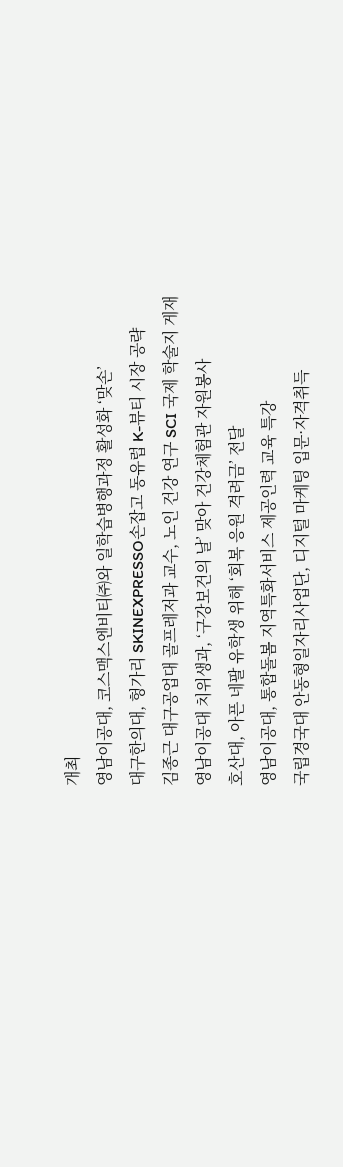개최
영남이공대, 코스맥스엔비티㈜와 일학습병행과정 활성화 ‘맞손’
대구한의대, 헝가리 SKINEXPRESSO손잡고 동유럽 K-뷰티 시장 공략
김종근 대구공업대 골프레저과 교수, 노인 건강 연구 SCI 국제 학술지 게재
영남이공대 치위생과, ‘구강보건의 날’ 맞아 건강체험관 자원봉사
호산대, 아픈 네팔 유학생 위해 ‘회복 응원 격려금’ 전달
영남이공대, 통합돌봄 지역특화서비스 제공인력 교육 특강
국립경국대 안동형일자리사업단, 디지털 마케팅 입문·자격취득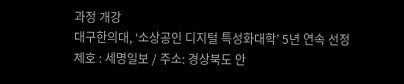과정 개강
대구한의대, ‘소상공인 디지털 특성화대학’ 5년 연속 선정
제호 : 세명일보 / 주소: 경상북도 안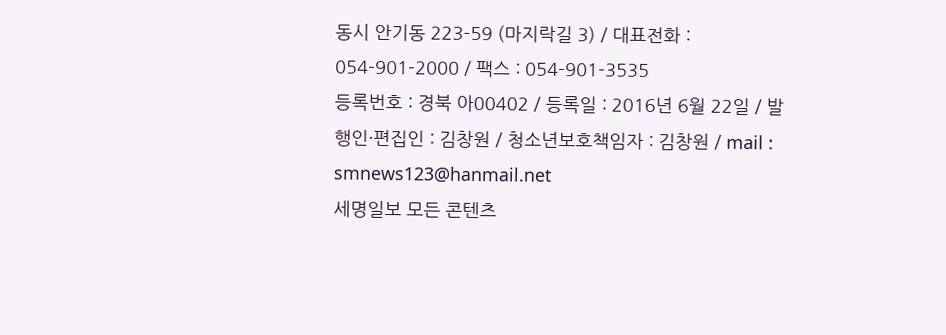동시 안기동 223-59 (마지락길 3) / 대표전화 : 054-901-2000 / 팩스 : 054-901-3535
등록번호 : 경북 아00402 / 등록일 : 2016년 6월 22일 / 발행인·편집인 : 김창원 / 청소년보호책임자 : 김창원 / mail : smnews123@hanmail.net
세명일보 모든 콘텐츠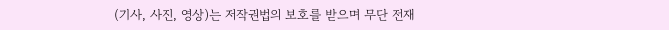(기사, 사진, 영상)는 저작권법의 보호를 받으며 무단 전재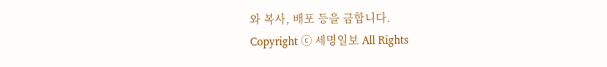와 복사, 배포 등을 금합니다.
Copyright ⓒ 세명일보 All Rights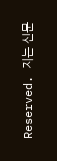Reserved. 지는 신문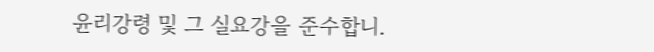윤리강령 및 그 실요강을 준수합니.